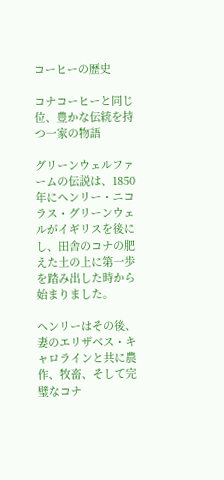コーヒーの歴史

コナコーヒーと同じ位、豊かな伝統を持つ一家の物語

グリーンウェルファームの伝説は、1850年にヘンリー・ニコラス・グリーンウェルがイギリスを後にし、田舎のコナの肥えた土の上に第一歩を踏み出した時から始まりました。

ヘンリーはその後、妻のエリザベス・キャロラインと共に農作、牧畜、そして完璧なコナ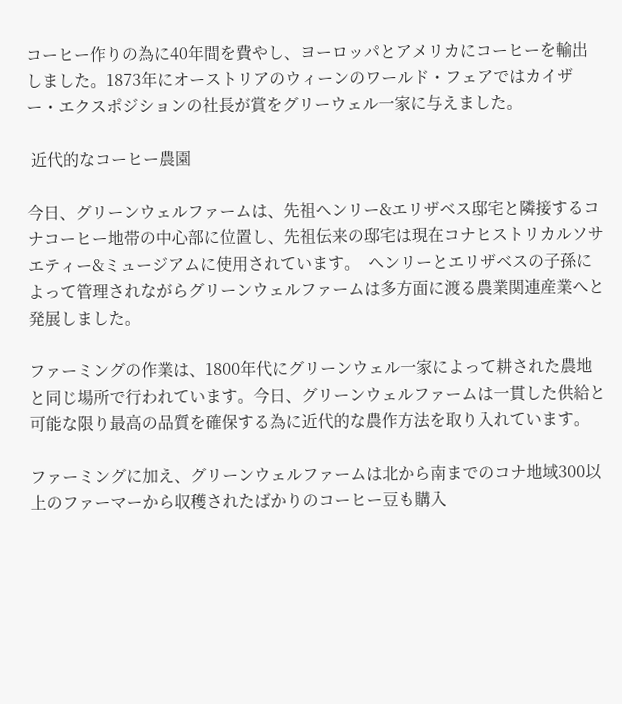コーヒー作りの為に40年間を費やし、ヨーロッパとアメリカにコーヒーを輸出しました。1873年にオーストリアのウィーンのワールド・フェアではカイザー・エクスポジションの社長が賞をグリーウェル一家に与えました。

 近代的なコーヒー農園

今日、グリーンウェルファームは、先祖ヘンリー&エリザベス邸宅と隣接するコナコーヒー地帯の中心部に位置し、先祖伝来の邸宅は現在コナヒストリカルソサエティー&ミュージアムに使用されています。  ヘンリーとエリザベスの子孫によって管理されながらグリーンウェルファームは多方面に渡る農業関連産業へと発展しました。

ファーミングの作業は、1800年代にグリーンウェル一家によって耕された農地と同じ場所で行われています。今日、グリーンウェルファームは一貫した供給と可能な限り最高の品質を確保する為に近代的な農作方法を取り入れています。

ファーミングに加え、グリーンウェルファームは北から南までのコナ地域300以上のファーマーから収穫されたばかりのコーヒー豆も購入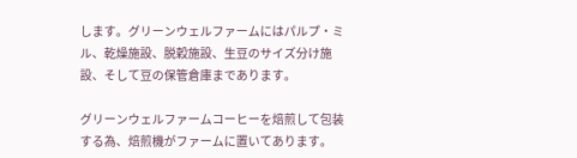します。グリーンウェルファームにはパルプ・ミル、乾燥施設、脱穀施設、生豆のサイズ分け施設、そして豆の保管倉庫まであります。

グリーンウェルファームコーヒーを焙煎して包装する為、焙煎機がファームに置いてあります。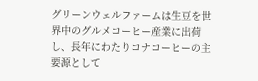グリーンウェルファームは生豆を世界中のグルメコーヒー産業に出荷し、長年にわたりコナコーヒーの主要源として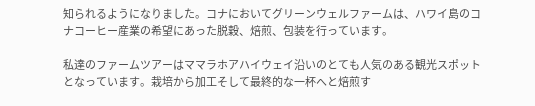知られるようになりました。コナにおいてグリーンウェルファームは、ハワイ島のコナコーヒー産業の希望にあった脱穀、焙煎、包装を行っています。

私達のファームツアーはママラホアハイウェイ沿いのとても人気のある観光スポットとなっています。栽培から加工そして最終的な一杯へと焙煎す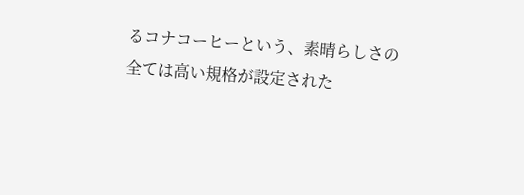るコナコーヒーという、素晴らしさの全ては高い規格が設定された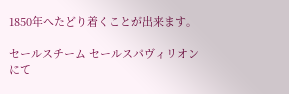1850年へたどり着くことが出来ます。

セールスチーム セールスパヴィリオンにて